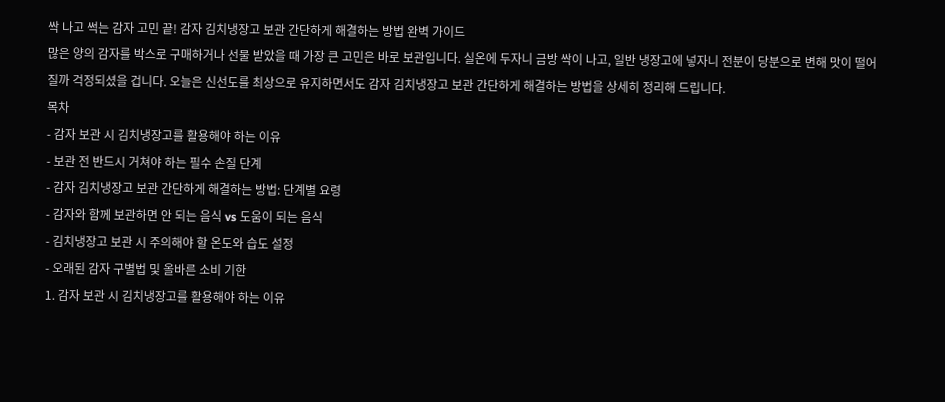싹 나고 썩는 감자 고민 끝! 감자 김치냉장고 보관 간단하게 해결하는 방법 완벽 가이드
많은 양의 감자를 박스로 구매하거나 선물 받았을 때 가장 큰 고민은 바로 보관입니다. 실온에 두자니 금방 싹이 나고, 일반 냉장고에 넣자니 전분이 당분으로 변해 맛이 떨어질까 걱정되셨을 겁니다. 오늘은 신선도를 최상으로 유지하면서도 감자 김치냉장고 보관 간단하게 해결하는 방법을 상세히 정리해 드립니다.
목차
- 감자 보관 시 김치냉장고를 활용해야 하는 이유
- 보관 전 반드시 거쳐야 하는 필수 손질 단계
- 감자 김치냉장고 보관 간단하게 해결하는 방법: 단계별 요령
- 감자와 함께 보관하면 안 되는 음식 vs 도움이 되는 음식
- 김치냉장고 보관 시 주의해야 할 온도와 습도 설정
- 오래된 감자 구별법 및 올바른 소비 기한
1. 감자 보관 시 김치냉장고를 활용해야 하는 이유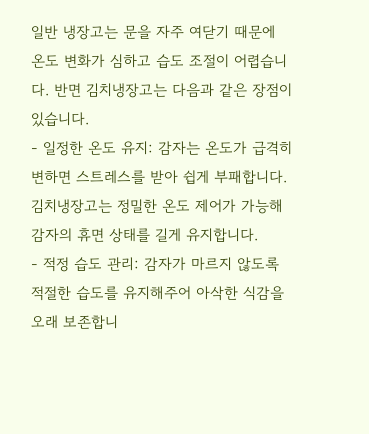일반 냉장고는 문을 자주 여닫기 때문에 온도 변화가 심하고 습도 조절이 어렵습니다. 반면 김치냉장고는 다음과 같은 장점이 있습니다.
- 일정한 온도 유지: 감자는 온도가 급격히 변하면 스트레스를 받아 쉽게 부패합니다. 김치냉장고는 정밀한 온도 제어가 가능해 감자의 휴면 상태를 길게 유지합니다.
- 적정 습도 관리: 감자가 마르지 않도록 적절한 습도를 유지해주어 아삭한 식감을 오래 보존합니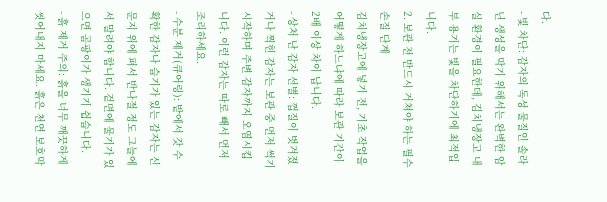다.
- 빛 차단: 감자의 독성 물질인 솔라닌 생성을 막기 위해서는 완벽한 암실 환경이 필요한데, 김치냉장고 내부 용기는 빛을 차단하기에 최적입니다.
2. 보관 전 반드시 거쳐야 하는 필수 손질 단계
김치냉장고에 넣기 전, 기초 작업을 어떻게 하느냐에 따라 보관 기간이 2배 이상 차이 납니다.
- 상처 난 감자 선별: 껍질이 벗겨졌거나 찍힌 감자는 보관 중 먼저 썩기 시작하며 주변 감자까지 오염시킵니다. 이런 감자는 따로 빼서 먼저 조리하세요.
- 수분 제거(큐어링): 밭에서 갓 수확한 감자나 습기가 있는 감자는 신문지 위에 펴서 반나절 정도 그늘에서 말려야 합니다. 겉면에 물기가 있으면 곰팡이가 생기기 쉽습니다.
- 흙 제거 주의: 흙을 너무 깨끗하게 씻어내지 마세요. 흙은 천연 보호막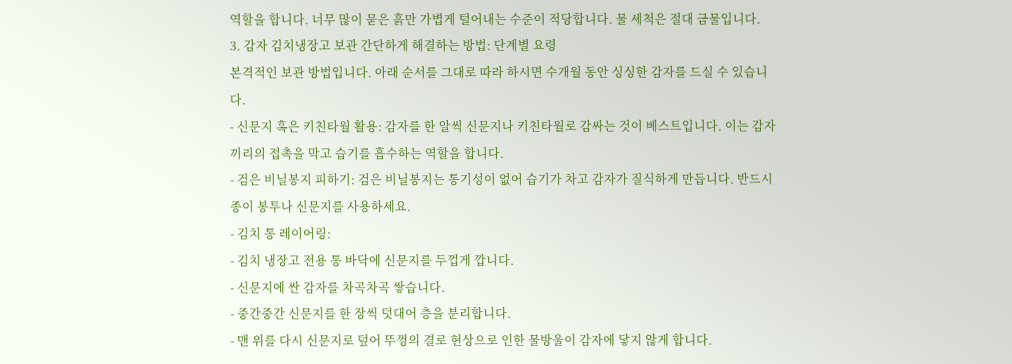역할을 합니다. 너무 많이 묻은 흙만 가볍게 털어내는 수준이 적당합니다. 물 세척은 절대 금물입니다.
3. 감자 김치냉장고 보관 간단하게 해결하는 방법: 단계별 요령
본격적인 보관 방법입니다. 아래 순서를 그대로 따라 하시면 수개월 동안 싱싱한 감자를 드실 수 있습니다.
- 신문지 혹은 키친타월 활용: 감자를 한 알씩 신문지나 키친타월로 감싸는 것이 베스트입니다. 이는 감자끼리의 접촉을 막고 습기를 흡수하는 역할을 합니다.
- 검은 비닐봉지 피하기: 검은 비닐봉지는 통기성이 없어 습기가 차고 감자가 질식하게 만듭니다. 반드시 종이 봉투나 신문지를 사용하세요.
- 김치 통 레이어링:
- 김치 냉장고 전용 통 바닥에 신문지를 두껍게 깝니다.
- 신문지에 싼 감자를 차곡차곡 쌓습니다.
- 중간중간 신문지를 한 장씩 덧대어 층을 분리합니다.
- 맨 위를 다시 신문지로 덮어 뚜껑의 결로 현상으로 인한 물방울이 감자에 닿지 않게 합니다.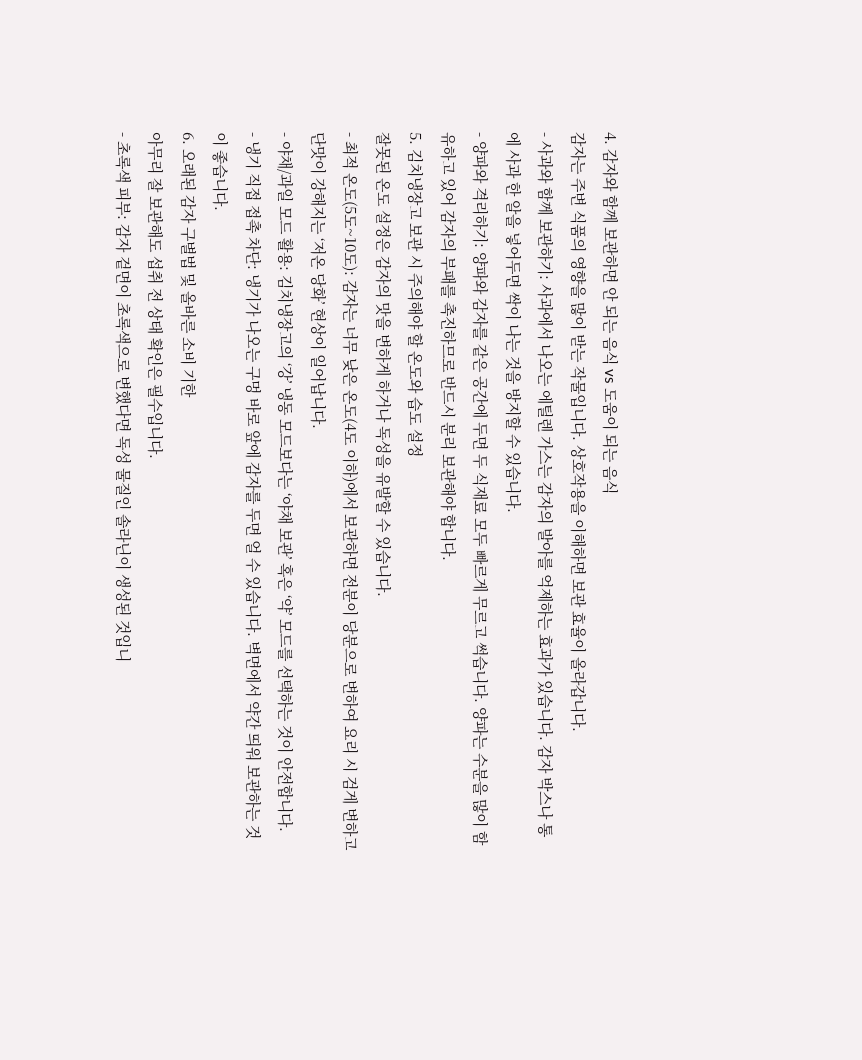4. 감자와 함께 보관하면 안 되는 음식 vs 도움이 되는 음식
감자는 주변 식품의 영향을 많이 받는 작물입니다. 상호작용을 이해하면 보관 효율이 올라갑니다.
- 사과와 함께 보관하기: 사과에서 나오는 에틸렌 가스는 감자의 발아를 억제하는 효과가 있습니다. 감자 박스나 통에 사과 한 알을 넣어두면 싹이 나는 것을 방지할 수 있습니다.
- 양파와 격리하기: 양파와 감자를 같은 공간에 두면 두 식재료 모두 빠르게 무르고 썩습니다. 양파는 수분을 많이 함유하고 있어 감자의 부패를 촉진하므로 반드시 분리 보관해야 합니다.
5. 김치냉장고 보관 시 주의해야 할 온도와 습도 설정
잘못된 온도 설정은 감자의 맛을 변하게 하거나 독성을 유발할 수 있습니다.
- 최적 온도(5도~10도): 감자는 너무 낮은 온도(4도 이하)에서 보관하면 전분이 당분으로 변하여 요리 시 검게 변하고 단맛이 강해지는 ‘저온 당화’ 현상이 일어납니다.
- 야채/과일 모드 활용: 김치냉장고의 ‘강’ 냉동 모드보다는 ‘야채 보관’ 혹은 ‘약’ 모드를 선택하는 것이 안전합니다.
- 냉기 직접 접촉 차단: 냉기가 나오는 구멍 바로 앞에 감자를 두면 얼 수 있습니다. 벽면에서 약간 띄워 보관하는 것이 좋습니다.
6. 오래된 감자 구별법 및 올바른 소비 기한
아무리 잘 보관해도 섭취 전 상태 확인은 필수입니다.
- 초록색 피부: 감자 겉면이 초록색으로 변했다면 독성 물질인 솔라닌이 생성된 것입니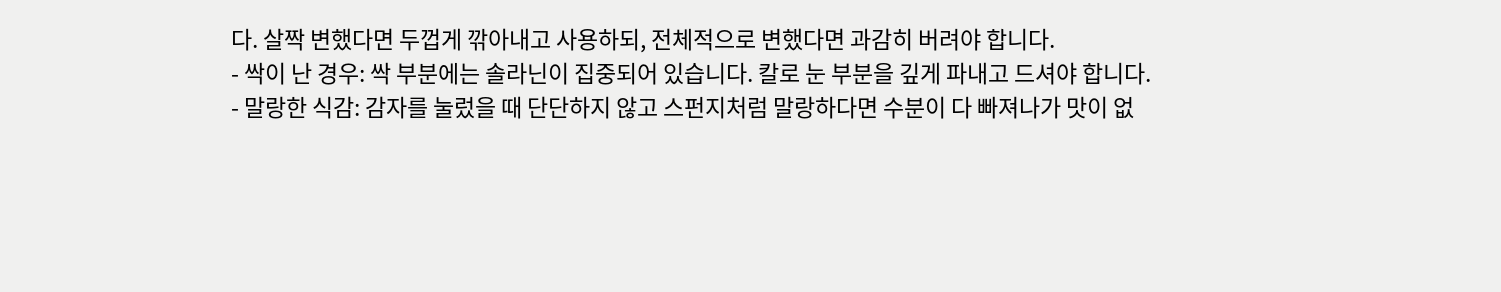다. 살짝 변했다면 두껍게 깎아내고 사용하되, 전체적으로 변했다면 과감히 버려야 합니다.
- 싹이 난 경우: 싹 부분에는 솔라닌이 집중되어 있습니다. 칼로 눈 부분을 깊게 파내고 드셔야 합니다.
- 말랑한 식감: 감자를 눌렀을 때 단단하지 않고 스펀지처럼 말랑하다면 수분이 다 빠져나가 맛이 없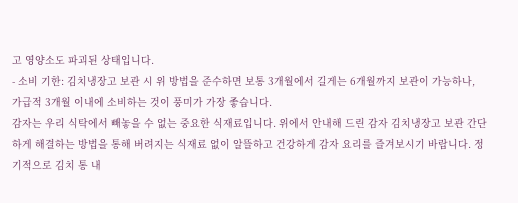고 영양소도 파괴된 상태입니다.
- 소비 기한: 김치냉장고 보관 시 위 방법을 준수하면 보통 3개월에서 길게는 6개월까지 보관이 가능하나, 가급적 3개월 이내에 소비하는 것이 풍미가 가장 좋습니다.
감자는 우리 식탁에서 빼놓을 수 없는 중요한 식재료입니다. 위에서 안내해 드린 감자 김치냉장고 보관 간단하게 해결하는 방법을 통해 버려지는 식재료 없이 알뜰하고 건강하게 감자 요리를 즐겨보시기 바랍니다. 정기적으로 김치 통 내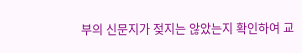부의 신문지가 젖지는 않았는지 확인하여 교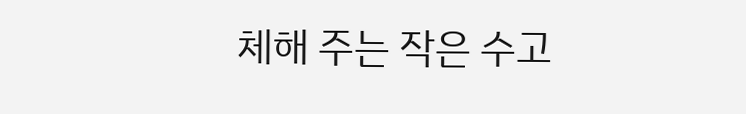체해 주는 작은 수고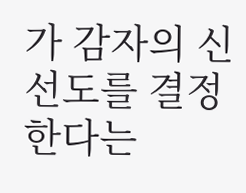가 감자의 신선도를 결정한다는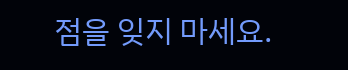점을 잊지 마세요.